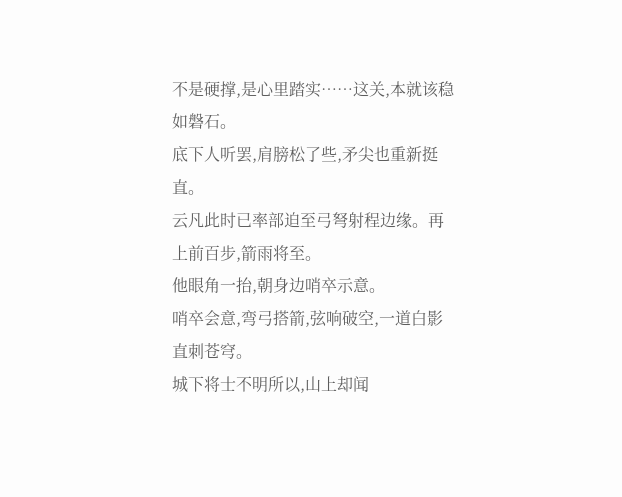不是硬撑,是心里踏实……这关,本就该稳如磐石。
底下人听罢,肩膀松了些,矛尖也重新挺直。
云凡此时已率部迫至弓弩射程边缘。再上前百步,箭雨将至。
他眼角一抬,朝身边哨卒示意。
哨卒会意,弯弓搭箭,弦响破空,一道白影直刺苍穹。
城下将士不明所以,山上却闻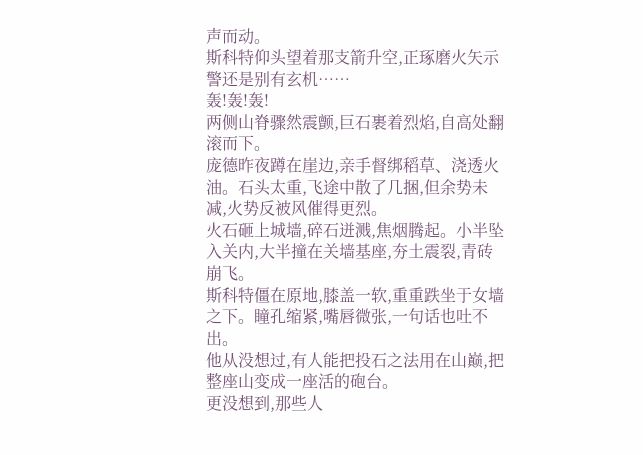声而动。
斯科特仰头望着那支箭升空,正琢磨火矢示警还是别有玄机……
轰!轰!轰!
两侧山脊骤然震颤,巨石裹着烈焰,自高处翻滚而下。
庞德昨夜蹲在崖边,亲手督绑稻草、浇透火油。石头太重,飞途中散了几捆,但余势未减,火势反被风催得更烈。
火石砸上城墙,碎石迸溅,焦烟腾起。小半坠入关内,大半撞在关墙基座,夯土震裂,青砖崩飞。
斯科特僵在原地,膝盖一软,重重跌坐于女墙之下。瞳孔缩紧,嘴唇微张,一句话也吐不出。
他从没想过,有人能把投石之法用在山巅,把整座山变成一座活的砲台。
更没想到,那些人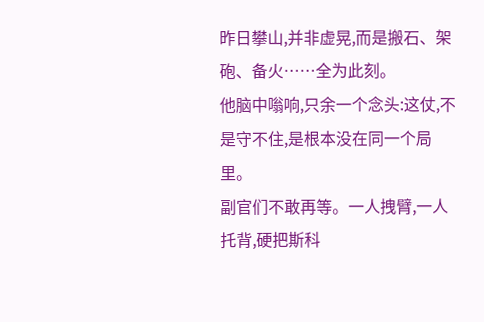昨日攀山,并非虚晃,而是搬石、架砲、备火……全为此刻。
他脑中嗡响,只余一个念头:这仗,不是守不住,是根本没在同一个局里。
副官们不敢再等。一人拽臂,一人托背,硬把斯科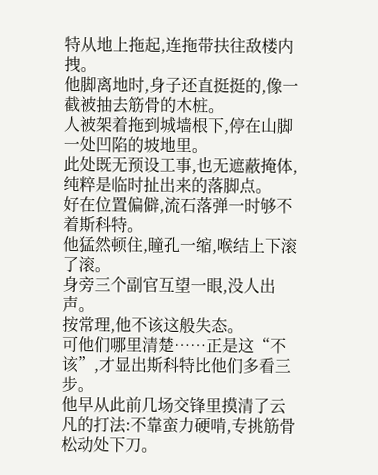特从地上拖起,连拖带扶往敌楼内拽。
他脚离地时,身子还直挺挺的,像一截被抽去筋骨的木桩。
人被架着拖到城墙根下,停在山脚一处凹陷的坡地里。
此处既无预设工事,也无遮蔽掩体,纯粹是临时扯出来的落脚点。
好在位置偏僻,流石落弹一时够不着斯科特。
他猛然顿住,瞳孔一缩,喉结上下滚了滚。
身旁三个副官互望一眼,没人出声。
按常理,他不该这般失态。
可他们哪里清楚……正是这“不该”,才显出斯科特比他们多看三步。
他早从此前几场交锋里摸清了云凡的打法:不靠蛮力硬啃,专挑筋骨松动处下刀。